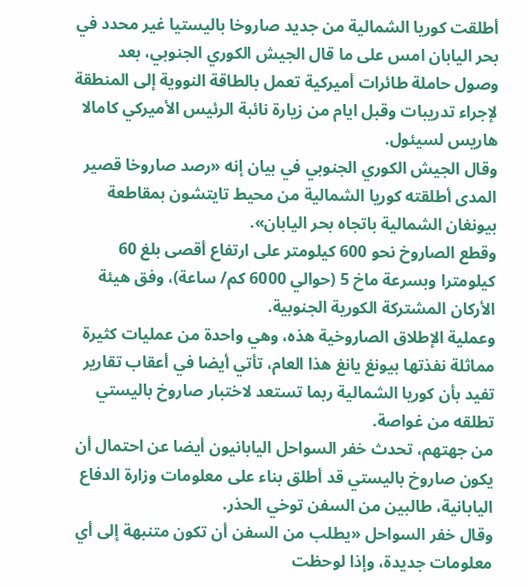أطلقت كوريا الشمالية من جديد صاروخا باليستيا غير محدد في بحر اليابان امس على ما قال الجيش الكوري الجنوبي، بعد وصول حاملة طائرات أميركية تعمل بالطاقة النووية إلى المنطقة لإجراء تدريبات وقبل ايام من زيارة نائبة الرئيس الأميركي كامالا هاريس لسيئول.
وقال الجيش الكوري الجنوبي في بيان إنه «رصد صاروخا قصير المدى أطلقته كوريا الشمالية من محيط تايتشون بمقاطعة بيونغان الشمالية باتجاه بحر اليابان».
وقطع الصاروخ نحو 600 كيلومتر على ارتفاع أقصى بلغ 60 كيلومترا وبسرعة ماخ 5 (حوالي 6000 كم/ ساعة)، وفق هيئة الأركان المشتركة الكورية الجنوبية.
وعملية الإطلاق الصاروخية هذه، وهي واحدة من عمليات كثيرة مماثلة نفذتها بيونغ يانغ هذا العام، تأتي أيضا في أعقاب تقارير تفيد بأن كوريا الشمالية ربما تستعد لاختبار صاروخ باليستي تطلقه من غواصة.
من جهتهم، تحدث خفر السواحل اليابانيون أيضا عن احتمال أن يكون صاروخ باليستي قد أطلق بناء على معلومات وزارة الدفاع اليابانية، طالبين من السفن توخي الحذر.
وقال خفر السواحل «يطلب من السفن أن تكون متنبهة إلى أي معلومات جديدة، وإذا لوحظت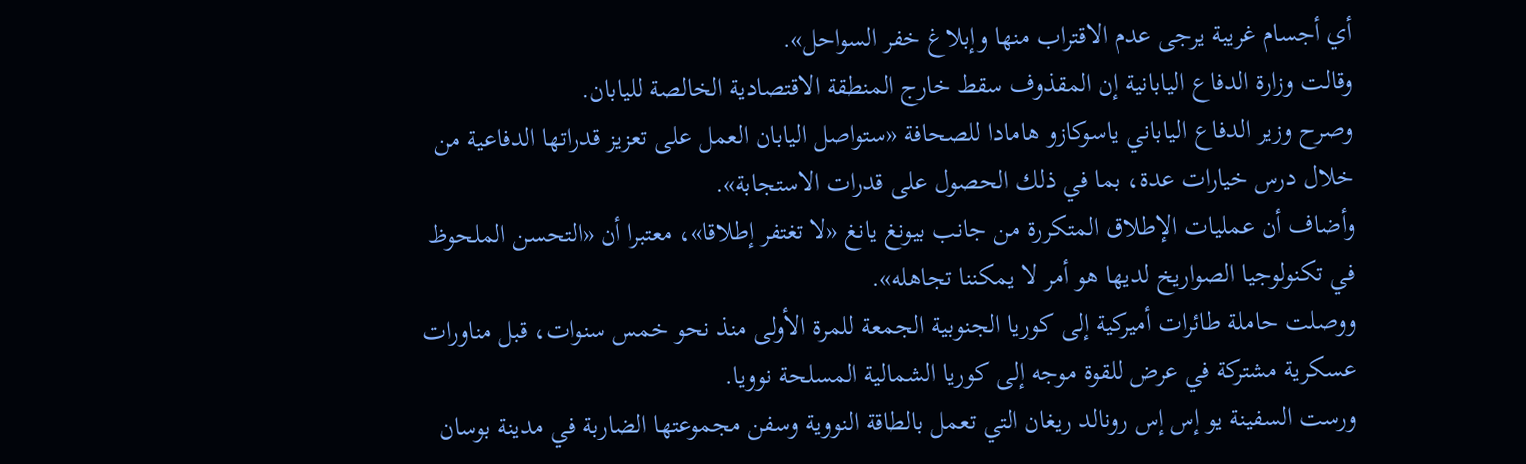أي أجسام غريبة يرجى عدم الاقتراب منها وإبلاغ خفر السواحل».
وقالت وزارة الدفاع اليابانية إن المقذوف سقط خارج المنطقة الاقتصادية الخالصة لليابان.
وصرح وزير الدفاع الياباني ياسوكازو هامادا للصحافة «ستواصل اليابان العمل على تعزيز قدراتها الدفاعية من خلال درس خيارات عدة، بما في ذلك الحصول على قدرات الاستجابة».
وأضاف أن عمليات الإطلاق المتكررة من جانب بيونغ يانغ «لا تغتفر إطلاقا»، معتبرا أن «التحسن الملحوظ في تكنولوجيا الصواريخ لديها هو أمر لا يمكننا تجاهله».
ووصلت حاملة طائرات أميركية إلى كوريا الجنوبية الجمعة للمرة الأولى منذ نحو خمس سنوات، قبل مناورات عسكرية مشتركة في عرض للقوة موجه إلى كوريا الشمالية المسلحة نوويا.
ورست السفينة يو إس إس رونالد ريغان التي تعمل بالطاقة النووية وسفن مجموعتها الضاربة في مدينة بوسان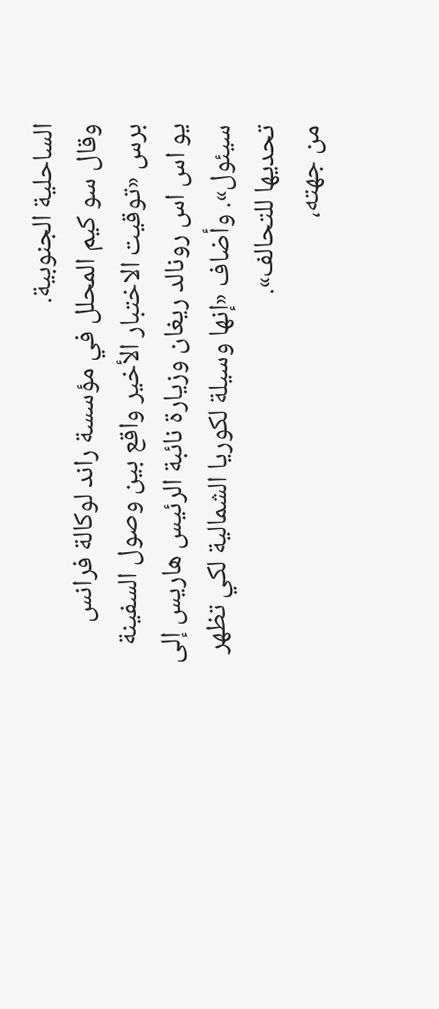الساحلية الجنوبية.
وقال سو كيم المحلل في مؤسسة راند لوكالة فرانس برس «توقيت الاختبار الأخير واقع بين وصول السفينة يو اس اس رونالد ريغان وزيارة نائبة الرئيس هاريس إلى سيئول». وأضاف «إنها وسيلة لكوريا الشمالية لكي تظهر تحديها للتحالف».
من جهته،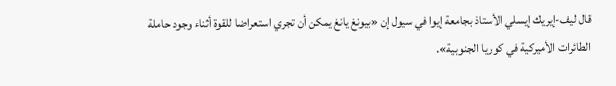قال ليف-إيريك إيسلي الأستاذ بجامعة إيوا في سيول إن «بيونغ يانغ يمكن أن تجري استعراضا للقوة أثناء وجود حاملة الطائرات الأميركية في كوريا الجنوبية».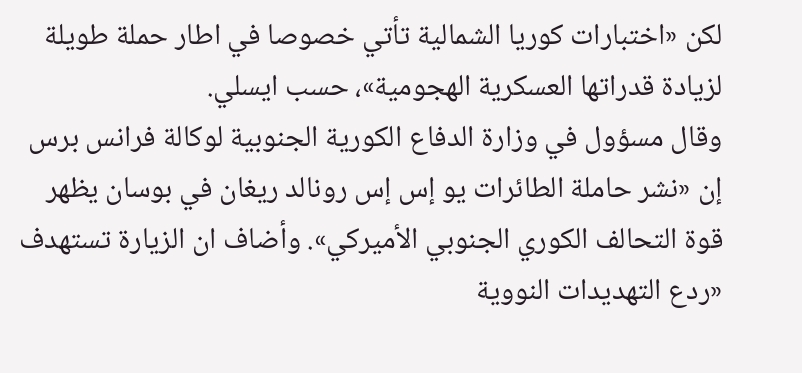لكن «اختبارات كوريا الشمالية تأتي خصوصا في اطار حملة طويلة لزيادة قدراتها العسكرية الهجومية»، حسب ايسلي.
وقال مسؤول في وزارة الدفاع الكورية الجنوبية لوكالة فرانس برس إن «نشر حاملة الطائرات يو إس إس رونالد ريغان في بوسان يظهر قوة التحالف الكوري الجنوبي الأميركي». وأضاف ان الزيارة تستهدف «ردع التهديدات النووية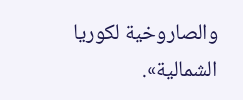والصاروخية لكوريا الشمالية».